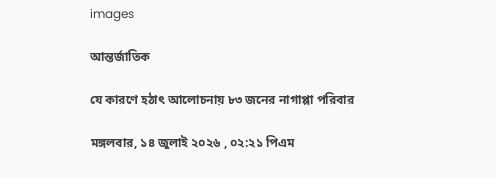images

আন্তর্জাতিক

যে কারণে হঠাৎ আলোচনায় ৮৩ জনের নাগাপ্পা পরিবার

মঙ্গলবার, ১৪ জুলাই ২০২৬ , ০২:২১ পিএম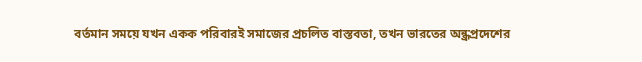বর্তমান সময়ে যখন একক পরিবারই সমাজের প্রচলিত বাস্তবতা, তখন ভারতের অন্ধ্রপ্রদেশের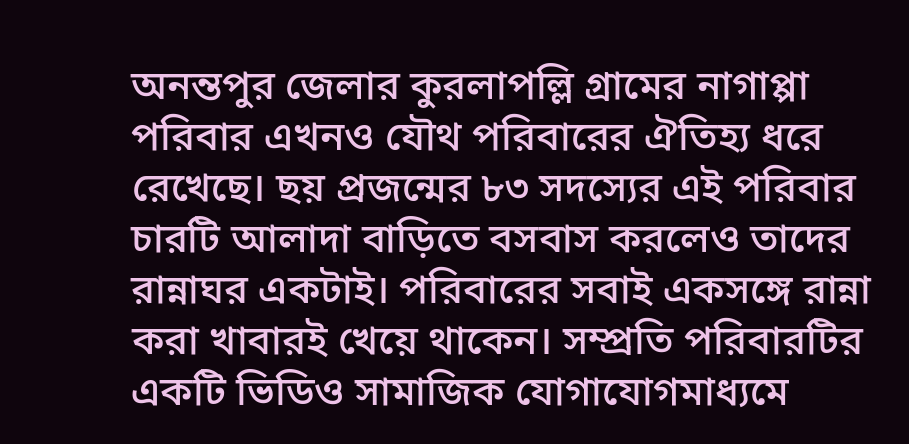অনন্তপুর জেলার কুরলাপল্লি গ্রামের নাগাপ্পা পরিবার এখনও যৌথ পরিবারের ঐতিহ্য ধরে রেখেছে। ছয় প্রজন্মের ৮৩ সদস্যের এই পরিবার চারটি আলাদা বাড়িতে বসবাস করলেও তাদের রান্নাঘর একটাই। পরিবারের সবাই একসঙ্গে রান্না করা খাবারই খেয়ে থাকেন। সম্প্রতি পরিবারটির একটি ভিডিও সামাজিক যোগাযোগমাধ্যমে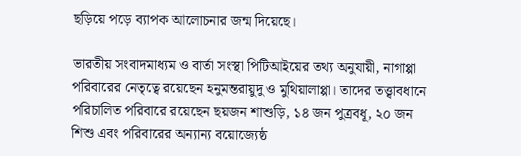ছড়িয়ে পড়ে ব্যাপক আলোচনার জন্ম দিয়েছে।

ভারতীয় সংবাদমাধ্যম ও বার্তা সংস্থা পিটিআইয়ের তথ্য অনুযায়ী, নাগাপ্পা পরিবারের নেতৃত্বে রয়েছেন হনুমন্তরায়ুদু ও মুথিয়ালাপ্পা। তাদের তত্ত্বাবধানে পরিচালিত পরিবারে রয়েছেন ছয়জন শাশুড়ি, ১৪ জন পুত্রবধূ, ২০ জন শিশু এবং পরিবারের অন্যান্য বয়োজ্যেষ্ঠ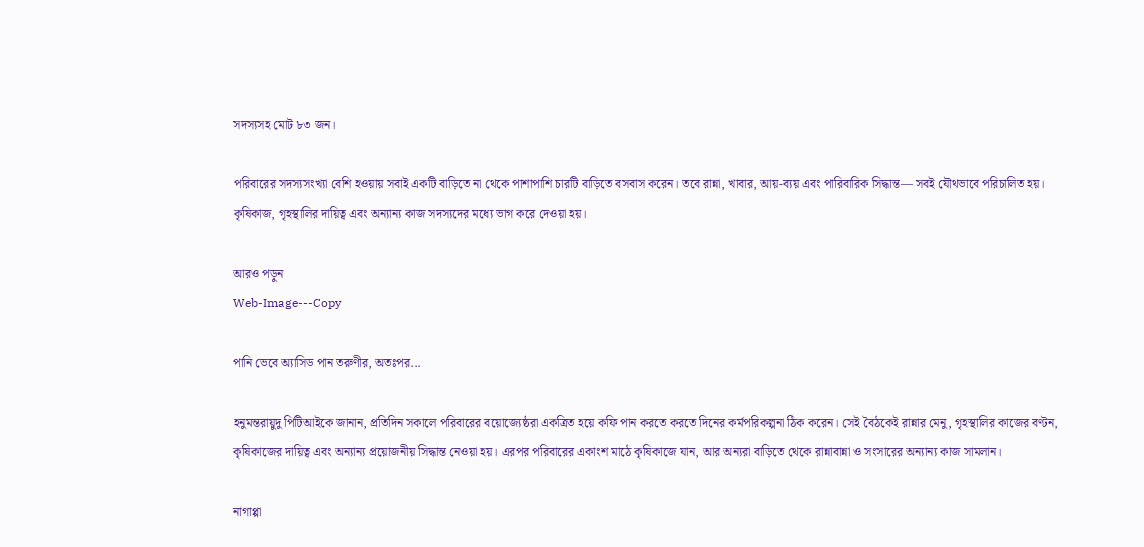সদস্যসহ মোট ৮৩ জন।

পরিবারের সদস্যসংখ্যা বেশি হওয়ায় সবাই একটি বাড়িতে না থেকে পাশাপাশি চারটি বাড়িতে বসবাস করেন। তবে রান্না, খাবার, আয়-ব্যয় এবং পারিবারিক সিদ্ধান্ত— সবই যৌথভাবে পরিচালিত হয়। কৃষিকাজ, গৃহস্থালির দায়িত্ব এবং অন্যান্য কাজ সদস্যদের মধ্যে ভাগ করে দেওয়া হয়।

আরও পড়ুন
Web-Image---Copy

পানি ভেবে অ্যাসিড পান তরুণীর, অতঃপর...

হনুমন্তরায়ুদু পিটিআইকে জানান, প্রতিদিন সকালে পরিবারের বয়োজ্যেষ্ঠরা একত্রিত হয়ে কফি পান করতে করতে দিনের কর্মপরিকল্পনা ঠিক করেন। সেই বৈঠকেই রান্নার মেনু, গৃহস্থালির কাজের বণ্টন, কৃষিকাজের দায়িত্ব এবং অন্যান্য প্রয়োজনীয় সিদ্ধান্ত নেওয়া হয়। এরপর পরিবারের একাংশ মাঠে কৃষিকাজে যান, আর অন্যরা বাড়িতে থেকে রান্নাবান্না ও সংসারের অন্যান্য কাজ সামলান।

নাগাপ্পা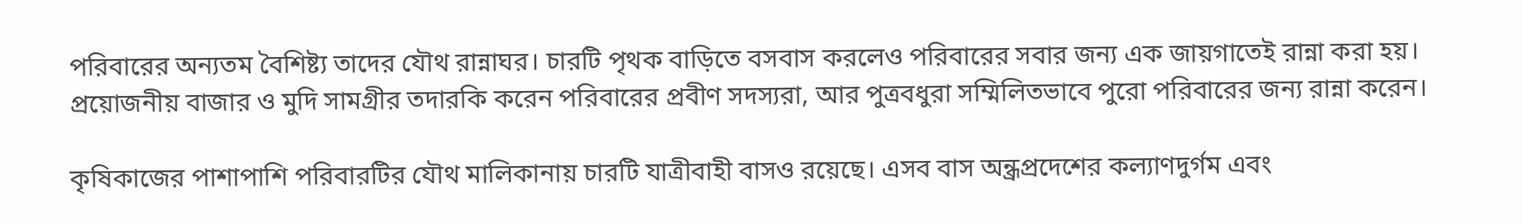পরিবারের অন্যতম বৈশিষ্ট্য তাদের যৌথ রান্নাঘর। চারটি পৃথক বাড়িতে বসবাস করলেও পরিবারের সবার জন্য এক জায়গাতেই রান্না করা হয়। প্রয়োজনীয় বাজার ও মুদি সামগ্রীর তদারকি করেন পরিবারের প্রবীণ সদস্যরা, আর পুত্রবধুরা সম্মিলিতভাবে পুরো পরিবারের জন্য রান্না করেন।

কৃষিকাজের পাশাপাশি পরিবারটির যৌথ মালিকানায় চারটি যাত্রীবাহী বাসও রয়েছে। এসব বাস অন্ধ্রপ্রদেশের কল্যাণদুর্গম এবং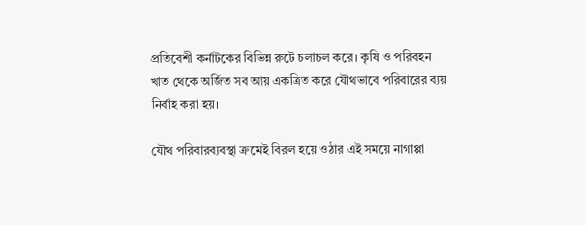প্রতিবেশী কর্নাটকের বিভিন্ন রুটে চলাচল করে। কৃষি ও পরিবহন খাত থেকে অর্জিত সব আয় একত্রিত করে যৌথভাবে পরিবারের ব্যয় নির্বাহ করা হয়।

যৌথ পরিবারব্যবস্থা ক্রমেই বিরল হয়ে ওঠার এই সময়ে নাগাপ্পা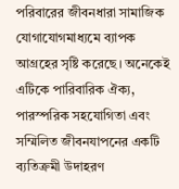পরিবারের জীবনধারা সামাজিক যোগাযোগমাধ্যমে ব্যাপক আগ্রহের সৃষ্টি করেছে। অনেকেই এটিকে পারিবারিক ঐক্য, পারস্পরিক সহযোগিতা এবং সম্মিলিত জীবনযাপনের একটি ব্যতিক্রমী উদাহরণ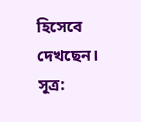হিসেবে দেখছেন। সূত্র: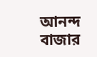আনন্দ বাজার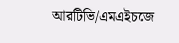আরটিভি/এমএইচজে